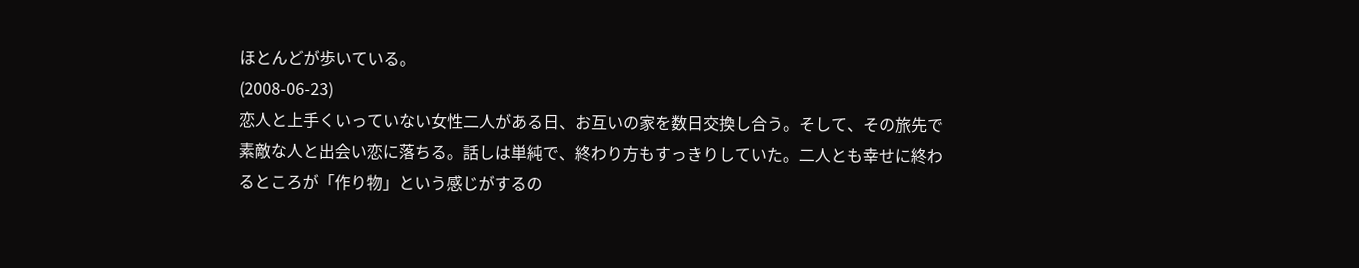ほとんどが歩いている。
(2008-06-23)
恋人と上手くいっていない女性二人がある日、お互いの家を数日交換し合う。そして、その旅先で素敵な人と出会い恋に落ちる。話しは単純で、終わり方もすっきりしていた。二人とも幸せに終わるところが「作り物」という感じがするの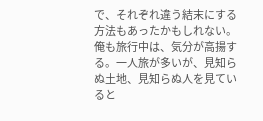で、それぞれ違う結末にする方法もあったかもしれない。
俺も旅行中は、気分が高揚する。一人旅が多いが、見知らぬ土地、見知らぬ人を見ていると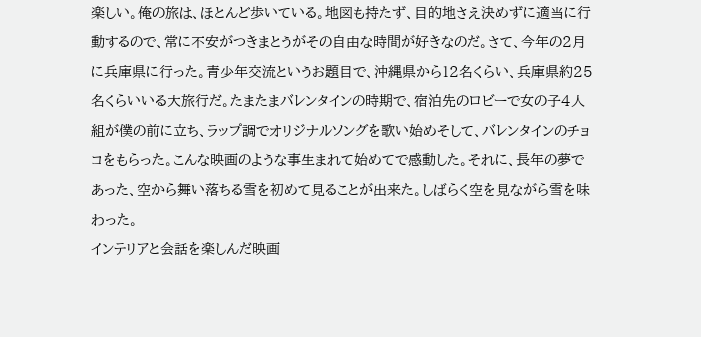楽しい。俺の旅は、ほとんど歩いている。地図も持たず、目的地さえ決めずに適当に行動するので、常に不安がつきまとうがその自由な時間が好きなのだ。さて、今年の2月に兵庫県に行った。青少年交流というお題目で、沖縄県から12名くらい、兵庫県約25名くらいいる大旅行だ。たまたまバレンタインの時期で、宿泊先のロビーで女の子4人組が僕の前に立ち、ラップ調でオリジナルソングを歌い始めそして、バレンタインのチョコをもらった。こんな映画のような事生まれて始めてで感動した。それに、長年の夢であった、空から舞い落ちる雪を初めて見ることが出来た。しばらく空を見ながら雪を味わった。
インテリアと会話を楽しんだ映画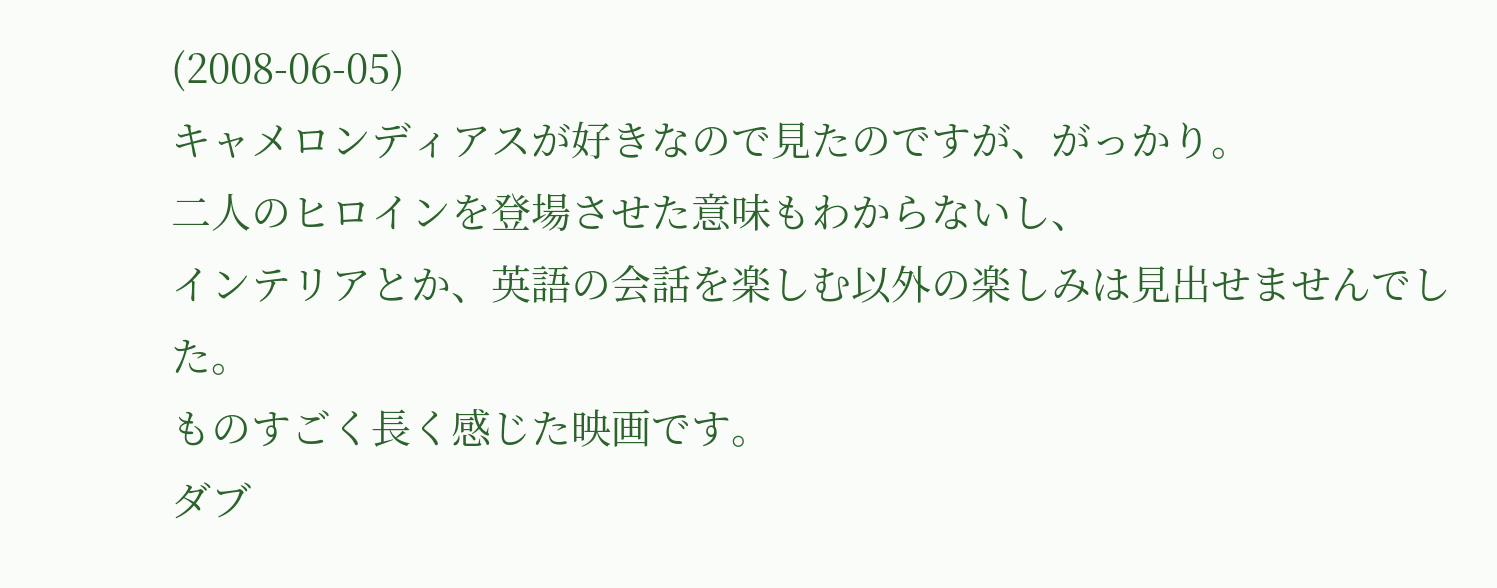(2008-06-05)
キャメロンディアスが好きなので見たのですが、がっかり。
二人のヒロインを登場させた意味もわからないし、
インテリアとか、英語の会話を楽しむ以外の楽しみは見出せませんでした。
ものすごく長く感じた映画です。
ダブ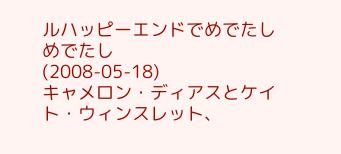ルハッピーエンドでめでたしめでたし
(2008-05-18)
キャメロン・ディアスとケイト・ウィンスレット、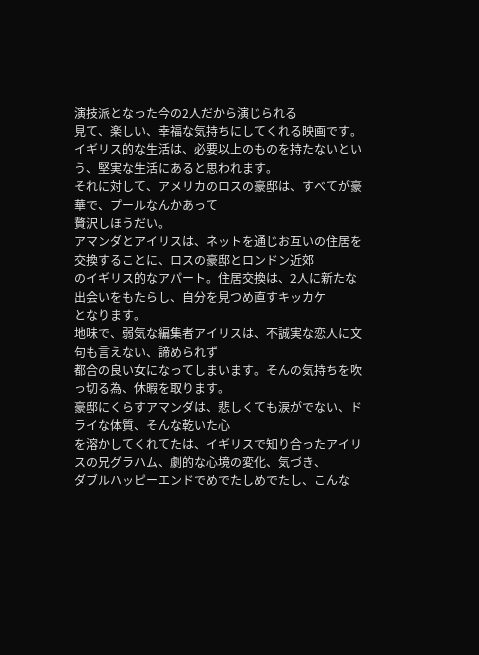演技派となった今の2人だから演じられる
見て、楽しい、幸福な気持ちにしてくれる映画です。
イギリス的な生活は、必要以上のものを持たないという、堅実な生活にあると思われます。
それに対して、アメリカのロスの豪邸は、すべてが豪華で、プールなんかあって
贅沢しほうだい。
アマンダとアイリスは、ネットを通じお互いの住居を交換することに、ロスの豪邸とロンドン近郊
のイギリス的なアパート。住居交換は、2人に新たな出会いをもたらし、自分を見つめ直すキッカケ
となります。
地味で、弱気な編集者アイリスは、不誠実な恋人に文句も言えない、諦められず
都合の良い女になってしまいます。そんの気持ちを吹っ切る為、休暇を取ります。
豪邸にくらすアマンダは、悲しくても涙がでない、ドライな体質、そんな乾いた心
を溶かしてくれてたは、イギリスで知り合ったアイリスの兄グラハム、劇的な心境の変化、気づき、
ダブルハッピーエンドでめでたしめでたし、こんな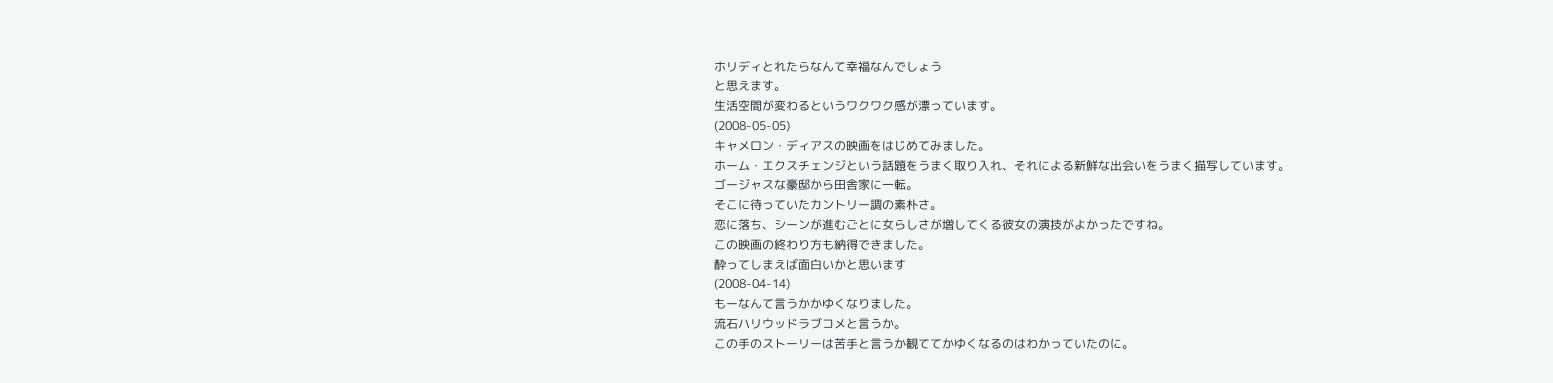ホリディとれたらなんて幸福なんでしょう
と思えます。
生活空間が変わるというワクワク感が漂っています。
(2008-05-05)
キャメロン・ディアスの映画をはじめてみました。
ホーム・エクスチェンジという話題をうまく取り入れ、それによる新鮮な出会いをうまく描写しています。
ゴージャスな豪邸から田舎家に一転。
そこに待っていたカントリー調の素朴さ。
恋に落ち、シーンが進むごとに女らしさが増してくる彼女の演技がよかったですね。
この映画の終わり方も納得できました。
酔ってしまえば面白いかと思います
(2008-04-14)
もーなんて言うかかゆくなりました。
流石ハリウッドラブコメと言うか。
この手のストーリーは苦手と言うか観ててかゆくなるのはわかっていたのに。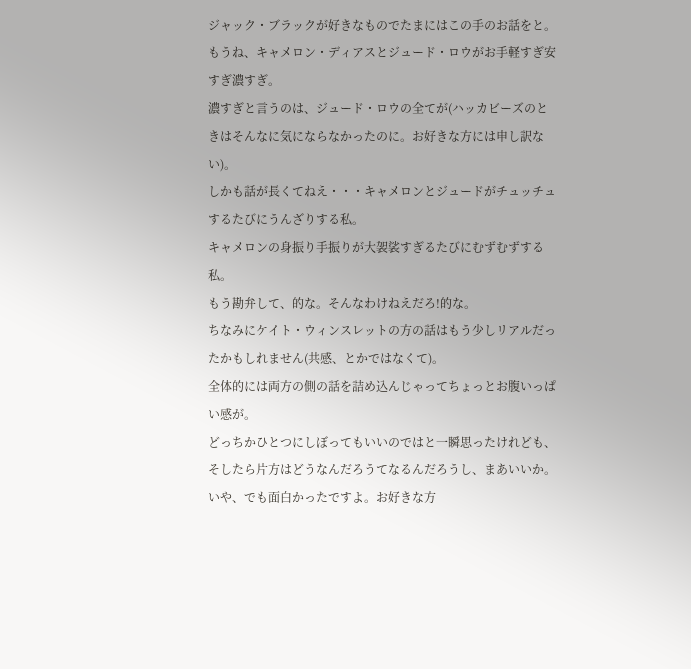ジャック・ブラックが好きなものでたまにはこの手のお話をと。
もうね、キャメロン・ディアスとジュード・ロウがお手軽すぎ安すぎ濃すぎ。
濃すぎと言うのは、ジュード・ロウの全てが(ハッカビーズのときはそんなに気にならなかったのに。お好きな方には申し訳ない)。
しかも話が長くてねえ・・・キャメロンとジュードがチュッチュするたびにうんざりする私。
キャメロンの身振り手振りが大袈裟すぎるたびにむずむずする私。
もう勘弁して、的な。そんなわけねえだろ!的な。
ちなみにケイト・ウィンスレットの方の話はもう少しリアルだったかもしれません(共感、とかではなくて)。
全体的には両方の側の話を詰め込んじゃってちょっとお腹いっぱい感が。
どっちかひとつにしぼってもいいのではと一瞬思ったけれども、そしたら片方はどうなんだろうてなるんだろうし、まあいいか。
いや、でも面白かったですよ。お好きな方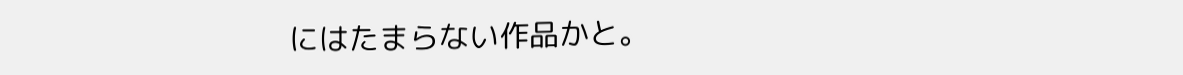にはたまらない作品かと。